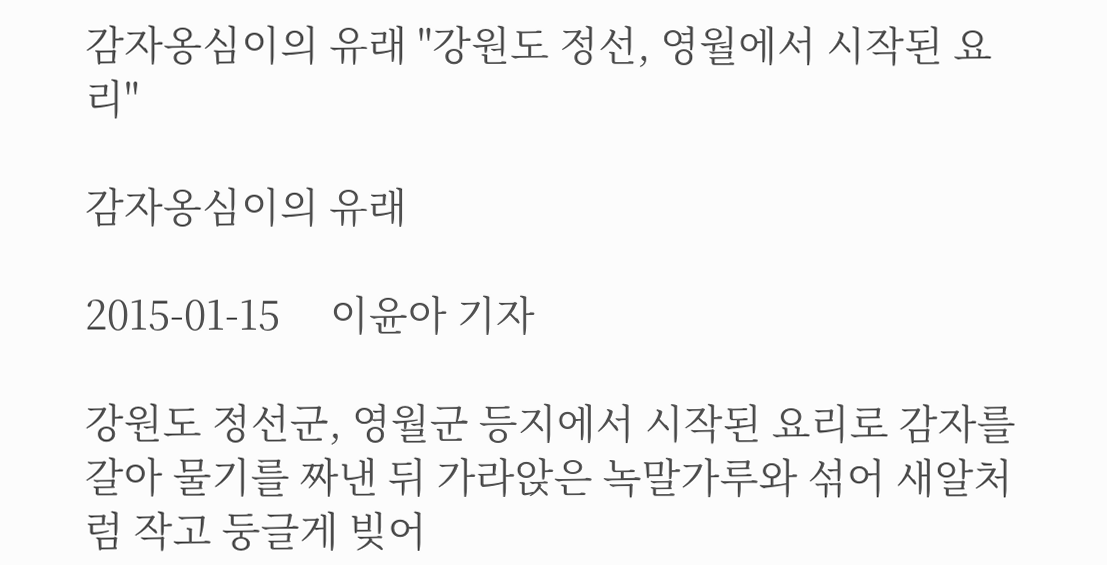감자옹심이의 유래 "강원도 정선, 영월에서 시작된 요리"

감자옹심이의 유래

2015-01-15     이윤아 기자

강원도 정선군, 영월군 등지에서 시작된 요리로 감자를 갈아 물기를 짜낸 뒤 가라앉은 녹말가루와 섞어 새알처럼 작고 둥글게 빚어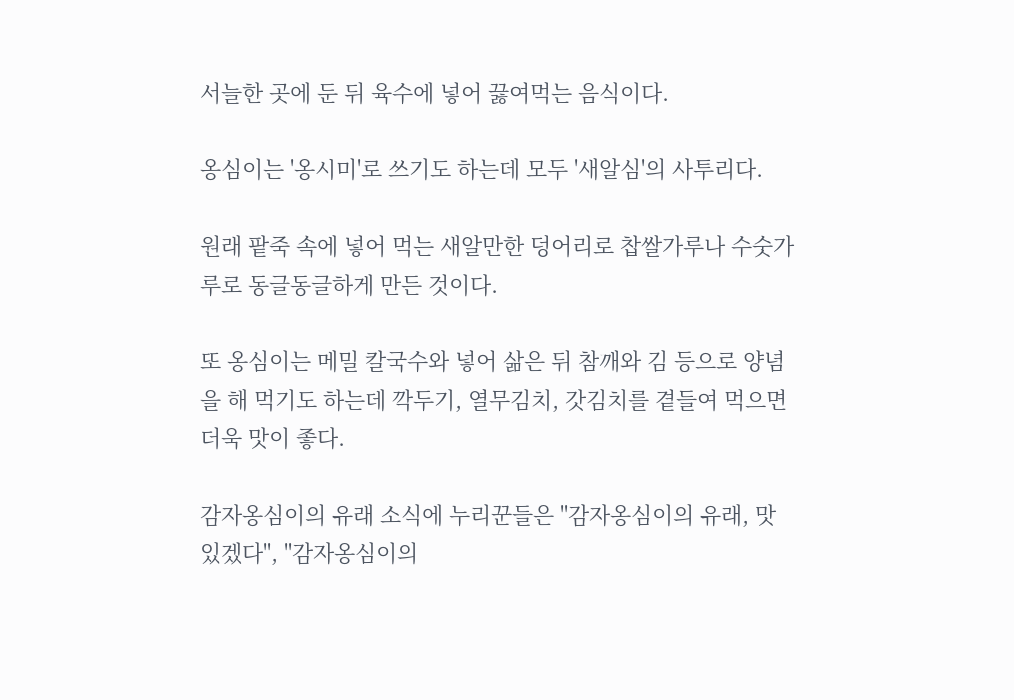서늘한 곳에 둔 뒤 육수에 넣어 끓여먹는 음식이다.

옹심이는 '옹시미'로 쓰기도 하는데 모두 '새알심'의 사투리다.

원래 팥죽 속에 넣어 먹는 새알만한 덩어리로 찹쌀가루나 수숫가루로 동글동글하게 만든 것이다.

또 옹심이는 메밀 칼국수와 넣어 삶은 뒤 참깨와 김 등으로 양념을 해 먹기도 하는데 깍두기, 열무김치, 갓김치를 곁들여 먹으면 더욱 맛이 좋다.

감자옹심이의 유래 소식에 누리꾼들은 "감자옹심이의 유래, 맛있겠다", "감자옹심이의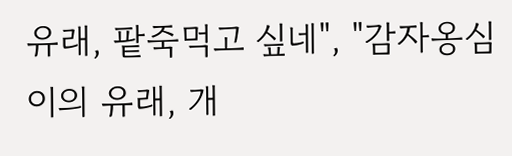유래, 팥죽먹고 싶네", "감자옹심이의 유래, 개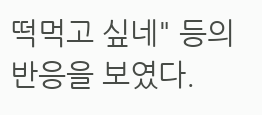떡먹고 싶네" 등의 반응을 보였다.